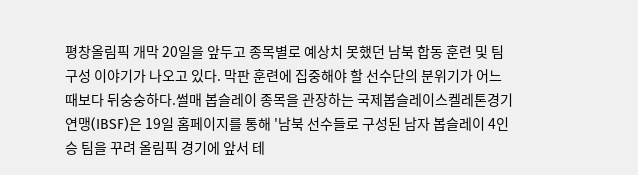평창올림픽 개막 20일을 앞두고 종목별로 예상치 못했던 남북 합동 훈련 및 팀 구성 이야기가 나오고 있다. 막판 훈련에 집중해야 할 선수단의 분위기가 어느 때보다 뒤숭숭하다.썰매 봅슬레이 종목을 관장하는 국제봅슬레이스켈레톤경기연맹(IBSF)은 19일 홈페이지를 통해 '남북 선수들로 구성된 남자 봅슬레이 4인승 팀을 꾸려 올림픽 경기에 앞서 테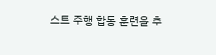스트 주행 합동 훈련을 추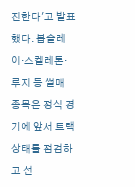진한다'고 발표했다. 봅슬레이·스켈레톤·루지 등 썰매 종목은 정식 경기에 앞서 트랙 상태를 점검하고 선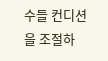수들 컨디션을 조절하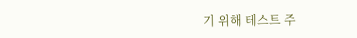기 위해 테스트 주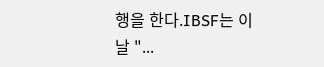행을 한다.IBSF는 이날 "...